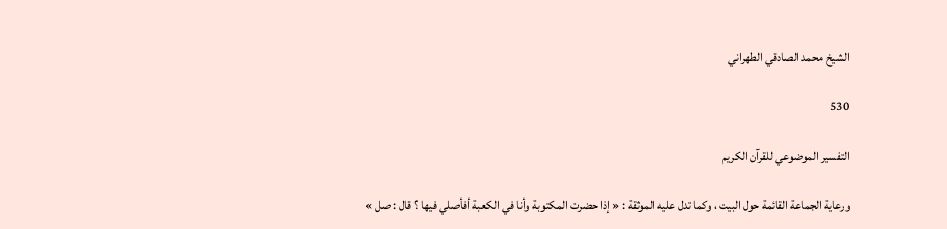الشيخ محمد الصادقي الطهراني

530

التفسير الموضوعي للقرآن الكريم

ورعاية الجماعة القائمة حول البيت ، وكما تدل عليه الموثقة : « إذا حضرت المكتوبة وأنا في الكعبة أفأصلي فيها ؟ قال : صل »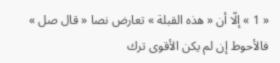« 1 » إلّا أن « هذه القبلة » تعارض نصا « قال صل » فالأحوط إن لم يكن الأقوى ترك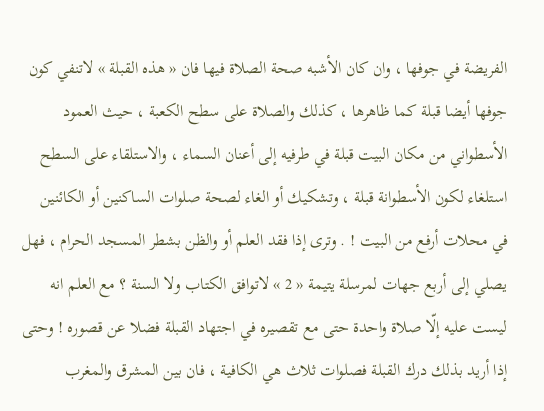الفريضة في جوفها ، وان كان الأشبه صحة الصلاة فيها فان « هذه القبلة » لاتنفي كون جوفها أيضا قبلة كما ظاهرها ، كذلك والصلاة على سطح الكعبة ، حيث العمود الأسطواني من مكان البيت قبلة في طرفيه إلى أعنان السماء ، والاستلقاء على السطح استلغاء لكون الأسطوانة قبلة ، وتشكيك أو الغاء لصحة صلوات الساكنين أو الكائنين في محلات أرفع من البيت ! . وترى إذا فقد العلم أو والظن بشطر المسجد الحرام ، فهل يصلي إلى أربع جهات لمرسلة يتيمة « 2 » لاتوافق الكتاب ولا السنة ؟ مع العلم انه ليست عليه إلّا صلاة واحدة حتى مع تقصيره في اجتهاد القبلة فضلا عن قصوره ! وحتى إذا أريد بذلك درك القبلة فصلوات ثلاث هي الكافية ، فان بين المشرق والمغرب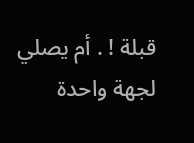قبلة ! . أم يصلي لجهة واحدة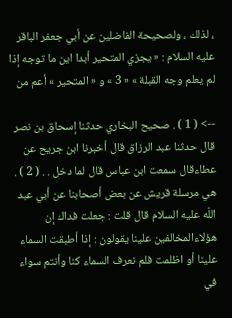، لذلك ، ولصحيحة الفاضلين عن أبي جعفر الباقر عليه السلام : « يجزي المتحير أبدا اين ما توجه إذا لم يعلم وجه القبلة » « 3 » و « المتحير » أعم من

--> ( 1 ) . صحيح البخاري حدثنا إسحاق بن نصر قال حدثنا عبد الرزاق قال أخبرنا ابن جريح عن عطاءقال سمعت ابن عباس قال لما دخل . . ( 2 ) . هي مرسلة قريش عن بعض أصحابنا عن أبي عبد اللّه عليه السلام قال قلت : جعلت فداك إن هؤلاءالمخالفين علينا يقولون : إذا أطبقت السماء علينا أو اظلمت فلم نعرف السماء كنا وأنتم سواء في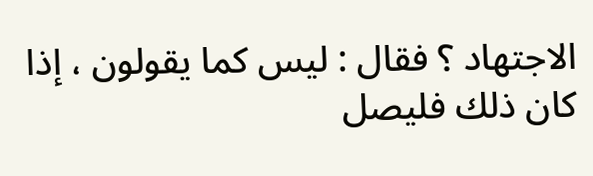الاجتهاد ؟ فقال : ليس كما يقولون ، إذا كان ذلك فليصل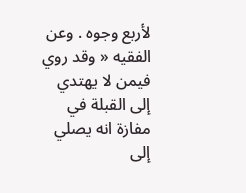لأربع وجوه . وعن الفقيه « وقد روي فيمن لا يهتدي إلى القبلة في مفازة انه يصلي إلى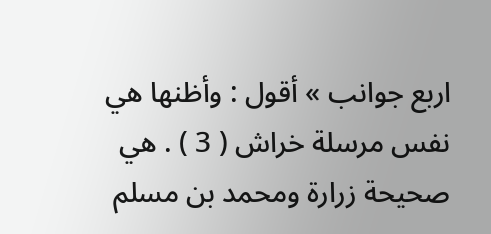اربع جوانب » أقول : وأظنها هي نفس مرسلة خراش ( 3 ) . هي صحيحة زرارة ومحمد بن مسلم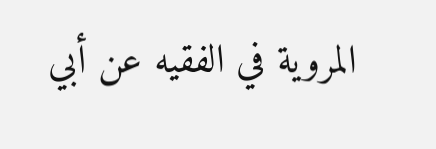المروية في الفقيه عن أبي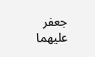جعفر عليهما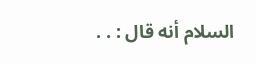السلام أنه قال : . .